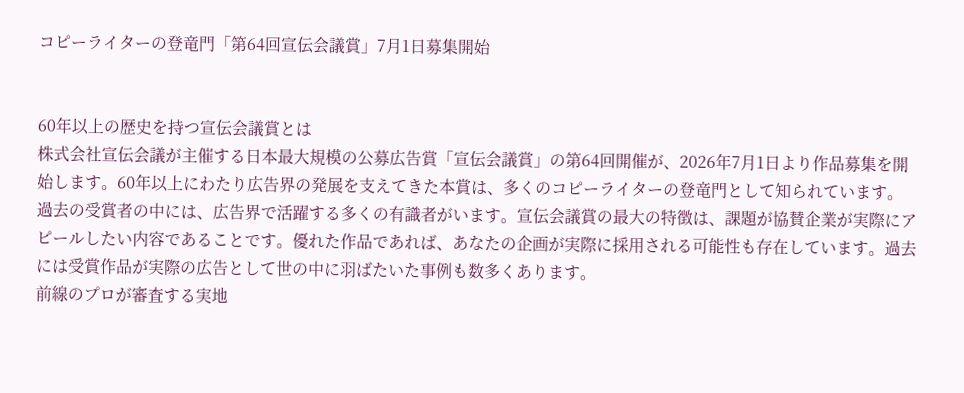コピーライターの登竜門「第64回宣伝会議賞」7月1日募集開始


60年以上の歴史を持つ宣伝会議賞とは
株式会社宣伝会議が主催する日本最大規模の公募広告賞「宣伝会議賞」の第64回開催が、2026年7月1日より作品募集を開始します。60年以上にわたり広告界の発展を支えてきた本賞は、多くのコピーライターの登竜門として知られています。過去の受賞者の中には、広告界で活躍する多くの有識者がいます。宣伝会議賞の最大の特徴は、課題が協賛企業が実際にアピールしたい内容であることです。優れた作品であれば、あなたの企画が実際に採用される可能性も存在しています。過去には受賞作品が実際の広告として世の中に羽ばたいた事例も数多くあります。
前線のプロが審査する実地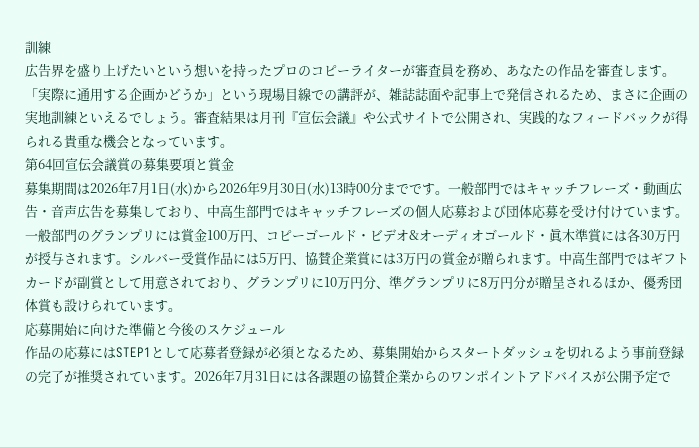訓練
広告界を盛り上げたいという想いを持ったプロのコピーライターが審査員を務め、あなたの作品を審査します。「実際に通用する企画かどうか」という現場目線での講評が、雑誌誌面や記事上で発信されるため、まさに企画の実地訓練といえるでしょう。審査結果は月刊『宣伝会議』や公式サイトで公開され、実践的なフィードバックが得られる貴重な機会となっています。
第64回宣伝会議賞の募集要項と賞金
募集期間は2026年7月1日(水)から2026年9月30日(水)13時00分までです。一般部門ではキャッチフレーズ・動画広告・音声広告を募集しており、中高生部門ではキャッチフレーズの個人応募および団体応募を受け付けています。一般部門のグランプリには賞金100万円、コピーゴールド・ビデオ&オーディオゴールド・眞木準賞には各30万円が授与されます。シルバー受賞作品には5万円、協賛企業賞には3万円の賞金が贈られます。中高生部門ではギフトカードが副賞として用意されており、グランプリに10万円分、準グランプリに8万円分が贈呈されるほか、優秀団体賞も設けられています。
応募開始に向けた準備と今後のスケジュール
作品の応募にはSTEP1として応募者登録が必須となるため、募集開始からスタートダッシュを切れるよう事前登録の完了が推奨されています。2026年7月31日には各課題の協賛企業からのワンポイントアドバイスが公開予定で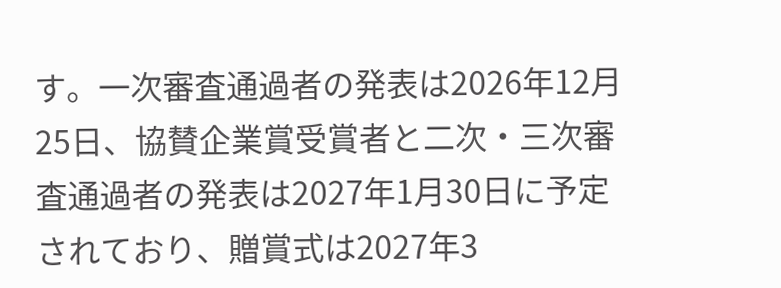す。一次審査通過者の発表は2026年12月25日、協賛企業賞受賞者と二次・三次審査通過者の発表は2027年1月30日に予定されており、贈賞式は2027年3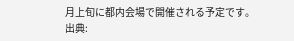月上旬に都内会場で開催される予定です。
出典: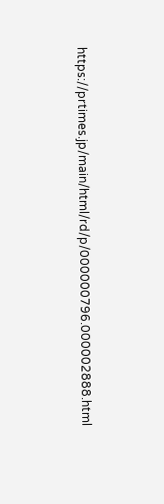https://prtimes.jp/main/html/rd/p/000000796.000002888.html